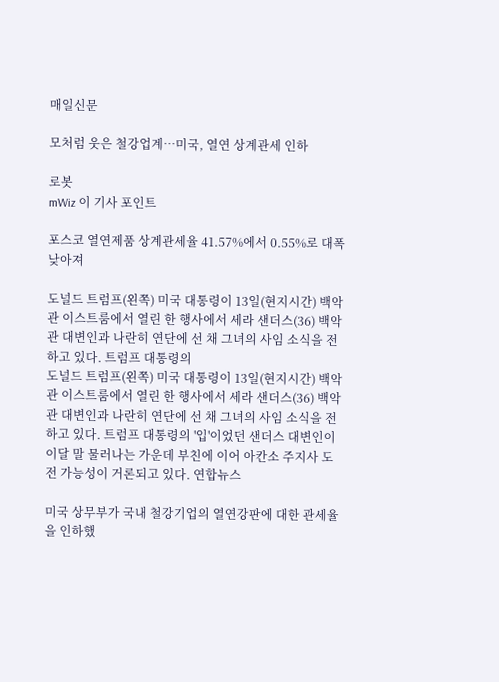매일신문

모처럼 웃은 철강업계…미국, 열연 상계관세 인하

로봇
mWiz 이 기사 포인트

포스코 열연제품 상계관세율 41.57%에서 0.55%로 대폭 낮아져

도널드 트럼프(왼쪽) 미국 대통령이 13일(현지시간) 백악관 이스트룸에서 열린 한 행사에서 세라 샌더스(36) 백악관 대변인과 나란히 연단에 선 채 그녀의 사임 소식을 전하고 있다. 트럼프 대통령의
도널드 트럼프(왼쪽) 미국 대통령이 13일(현지시간) 백악관 이스트룸에서 열린 한 행사에서 세라 샌더스(36) 백악관 대변인과 나란히 연단에 선 채 그녀의 사임 소식을 전하고 있다. 트럼프 대통령의 '입'이었던 샌더스 대변인이 이달 말 물러나는 가운데 부친에 이어 아칸소 주지사 도전 가능성이 거론되고 있다. 연합뉴스

미국 상무부가 국내 철강기업의 열연강판에 대한 관세율을 인하했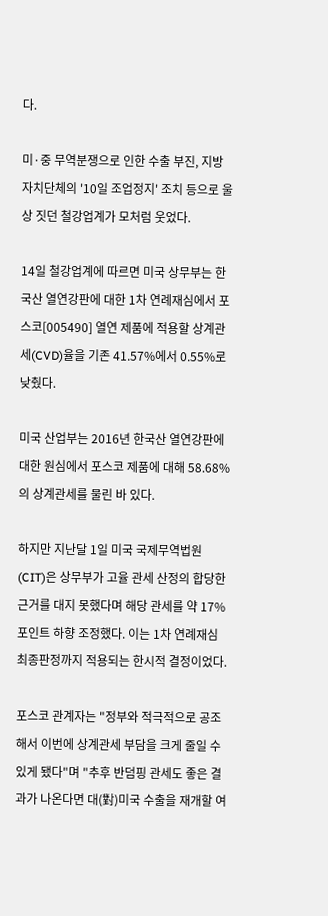다.

미·중 무역분쟁으로 인한 수출 부진, 지방자치단체의 '10일 조업정지' 조치 등으로 울상 짓던 철강업계가 모처럼 웃었다.

14일 철강업계에 따르면 미국 상무부는 한국산 열연강판에 대한 1차 연례재심에서 포스코[005490] 열연 제품에 적용할 상계관세(CVD)율을 기존 41.57%에서 0.55%로 낮췄다.

미국 산업부는 2016년 한국산 열연강판에 대한 원심에서 포스코 제품에 대해 58.68%의 상계관세를 물린 바 있다.

하지만 지난달 1일 미국 국제무역법원(CIT)은 상무부가 고율 관세 산정의 합당한 근거를 대지 못했다며 해당 관세를 약 17%포인트 하향 조정했다. 이는 1차 연례재심 최종판정까지 적용되는 한시적 결정이었다.

포스코 관계자는 "정부와 적극적으로 공조해서 이번에 상계관세 부담을 크게 줄일 수 있게 됐다"며 "추후 반덤핑 관세도 좋은 결과가 나온다면 대(對)미국 수출을 재개할 여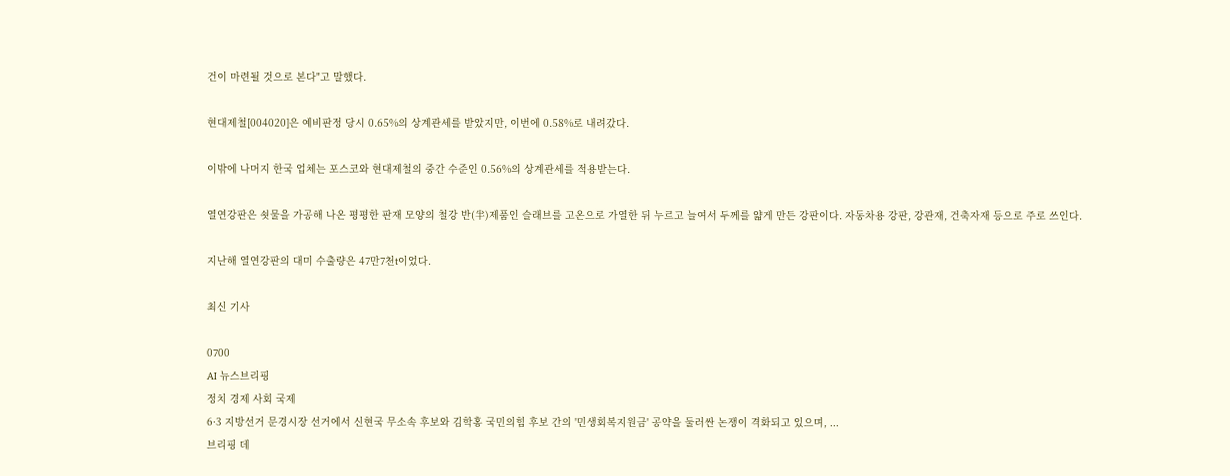건이 마련될 것으로 본다"고 말했다.

현대제철[004020]은 예비판정 당시 0.65%의 상계관세를 받았지만, 이번에 0.58%로 내려갔다.

이밖에 나머지 한국 업체는 포스코와 현대제철의 중간 수준인 0.56%의 상계관세를 적용받는다.

열연강판은 쇳물을 가공해 나온 평평한 판재 모양의 철강 반(半)제품인 슬래브를 고온으로 가열한 뒤 누르고 늘여서 두께를 얇게 만든 강판이다. 자동차용 강판, 강관재, 건축자재 등으로 주로 쓰인다.

지난해 열연강판의 대미 수출량은 47만7천t이었다.

최신 기사

0700
AI 뉴스브리핑
정치 경제 사회 국제
6·3 지방선거 문경시장 선거에서 신현국 무소속 후보와 김학홍 국민의힘 후보 간의 '민생회복지원금' 공약을 둘러싼 논쟁이 격화되고 있으며, ...
브리핑 데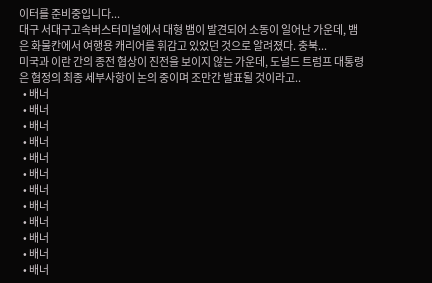이터를 준비중입니다...
대구 서대구고속버스터미널에서 대형 뱀이 발견되어 소동이 일어난 가운데, 뱀은 화물칸에서 여행용 캐리어를 휘감고 있었던 것으로 알려졌다. 충북...
미국과 이란 간의 종전 협상이 진전을 보이지 않는 가운데, 도널드 트럼프 대통령은 협정의 최종 세부사항이 논의 중이며 조만간 발표될 것이라고..
  • 배너
  • 배너
  • 배너
  • 배너
  • 배너
  • 배너
  • 배너
  • 배너
  • 배너
  • 배너
  • 배너
  • 배너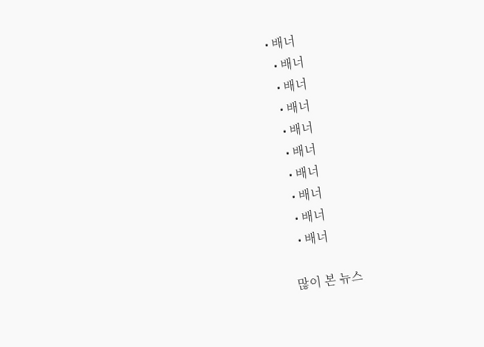• 배너
  • 배너
  • 배너
  • 배너
  • 배너
  • 배너
  • 배너
  • 배너
  • 배너
  • 배너

많이 본 뉴스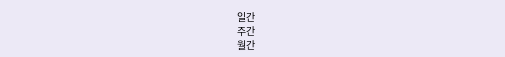일간
주간
월간